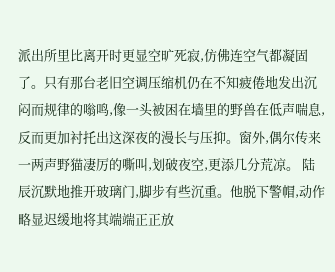派出所里比离开时更显空旷死寂,仿佛连空气都凝固了。只有那台老旧空调压缩机仍在不知疲倦地发出沉闷而规律的嗡鸣,像一头被困在墙里的野兽在低声喘息,反而更加衬托出这深夜的漫长与压抑。窗外,偶尔传来一两声野猫凄厉的嘶叫,划破夜空,更添几分荒凉。 陆辰沉默地推开玻璃门,脚步有些沉重。他脱下警帽,动作略显迟缓地将其端端正正放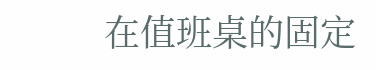在值班桌的固定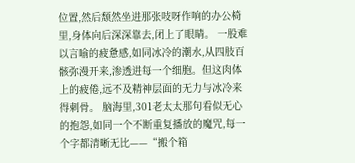位置,然后颓然坐进那张吱呀作响的办公椅里,身体向后深深靠去,闭上了眼睛。 一股难以言喻的疲惫感,如同冰冷的潮水,从四肢百骸弥漫开来,渗透进每一个细胞。但这肉体上的疲倦,远不及精神层面的无力与冰冷来得刺骨。 脑海里,301老太太那句看似无心的抱怨,如同一个不断重复播放的魔咒,每一个字都清晰无比——“搬个箱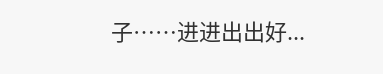子……进进出出好...